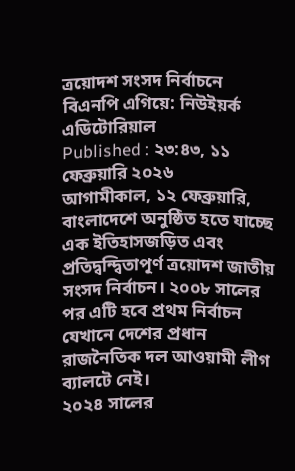ত্রয়োদশ সংসদ নির্বাচনে বিএনপি এগিয়ে: নিউইয়র্ক এডিটোরিয়াল
Published : ২৩:৪৩, ১১ ফেব্রুয়ারি ২০২৬
আগামীকাল, ১২ ফেব্রুয়ারি, বাংলাদেশে অনুষ্ঠিত হতে যাচ্ছে এক ইতিহাসজড়িত এবং প্রতিদ্বন্দ্বিতাপূর্ণ ত্রয়োদশ জাতীয় সংসদ নির্বাচন। ২০০৮ সালের পর এটি হবে প্রথম নির্বাচন যেখানে দেশের প্রধান রাজনৈতিক দল আওয়ামী লীগ ব্যালটে নেই।
২০২৪ সালের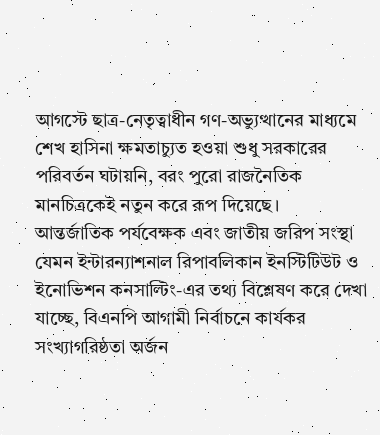আগস্টে ছাত্র-নেতৃত্বাধীন গণ-অভ্যুত্থানের মাধ্যমে শেখ হাসিনা ক্ষমতাচ্যুত হওয়া শুধু সরকারের পরিবর্তন ঘটায়নি, বরং পুরো রাজনৈতিক মানচিত্রকেই নতুন করে রূপ দিয়েছে।
আন্তর্জাতিক পর্যবেক্ষক এবং জাতীয় জরিপ সংস্থা যেমন ইন্টারন্যাশনাল রিপাবলিকান ইনস্টিটিউট ও ইনোভিশন কনসাল্টিং-এর তথ্য বিশ্লেষণ করে দেখা যাচ্ছে, বিএনপি আগামী নির্বাচনে কার্যকর সংখ্যাগরিষ্ঠতা অর্জন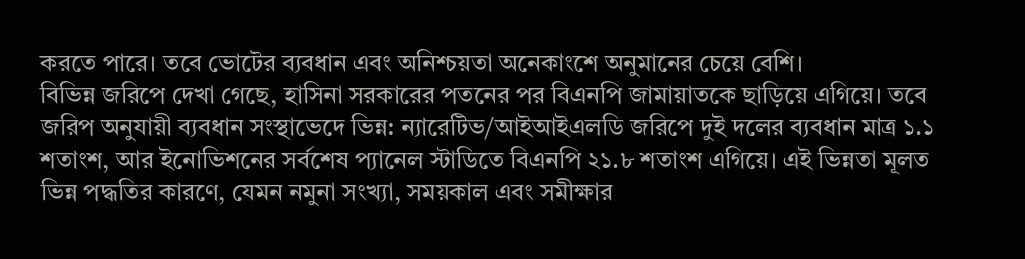করতে পারে। তবে ভোটের ব্যবধান এবং অনিশ্চয়তা অনেকাংশে অনুমানের চেয়ে বেশি।
বিভিন্ন জরিপে দেখা গেছে, হাসিনা সরকারের পতনের পর বিএনপি জামায়াতকে ছাড়িয়ে এগিয়ে। তবে জরিপ অনুযায়ী ব্যবধান সংস্থাভেদে ভিন্ন: ন্যারেটিভ/আইআইএলডি জরিপে দুই দলের ব্যবধান মাত্র ১.১ শতাংশ, আর ইনোভিশনের সর্বশেষ প্যানেল স্টাডিতে বিএনপি ২১.৮ শতাংশ এগিয়ে। এই ভিন্নতা মূলত ভিন্ন পদ্ধতির কারণে, যেমন নমুনা সংখ্যা, সময়কাল এবং সমীক্ষার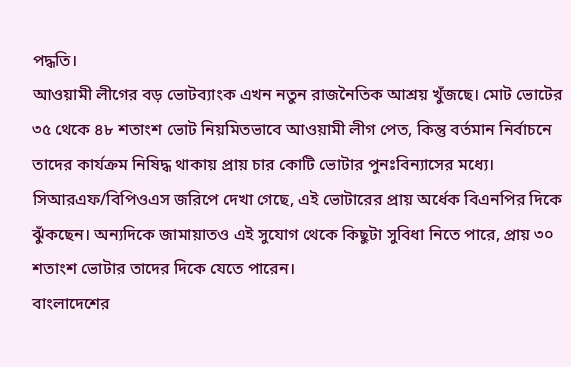পদ্ধতি।
আওয়ামী লীগের বড় ভোটব্যাংক এখন নতুন রাজনৈতিক আশ্রয় খুঁজছে। মোট ভোটের ৩৫ থেকে ৪৮ শতাংশ ভোট নিয়মিতভাবে আওয়ামী লীগ পেত, কিন্তু বর্তমান নির্বাচনে তাদের কার্যক্রম নিষিদ্ধ থাকায় প্রায় চার কোটি ভোটার পুনঃবিন্যাসের মধ্যে। সিআরএফ/বিপিওএস জরিপে দেখা গেছে, এই ভোটারের প্রায় অর্ধেক বিএনপির দিকে ঝুঁকছেন। অন্যদিকে জামায়াতও এই সুযোগ থেকে কিছুটা সুবিধা নিতে পারে, প্রায় ৩০ শতাংশ ভোটার তাদের দিকে যেতে পারেন।
বাংলাদেশের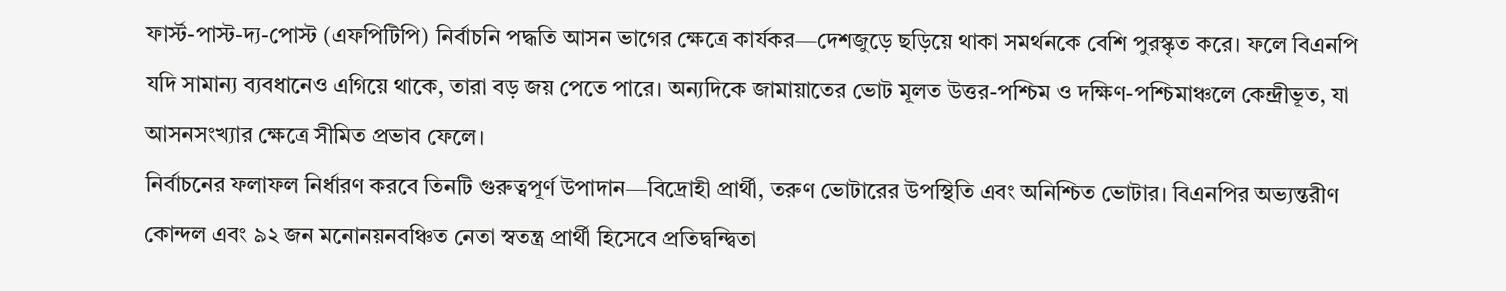ফার্স্ট-পাস্ট-দ্য-পোস্ট (এফপিটিপি) নির্বাচনি পদ্ধতি আসন ভাগের ক্ষেত্রে কার্যকর—দেশজুড়ে ছড়িয়ে থাকা সমর্থনকে বেশি পুরস্কৃত করে। ফলে বিএনপি যদি সামান্য ব্যবধানেও এগিয়ে থাকে, তারা বড় জয় পেতে পারে। অন্যদিকে জামায়াতের ভোট মূলত উত্তর-পশ্চিম ও দক্ষিণ-পশ্চিমাঞ্চলে কেন্দ্রীভূত, যা আসনসংখ্যার ক্ষেত্রে সীমিত প্রভাব ফেলে।
নির্বাচনের ফলাফল নির্ধারণ করবে তিনটি গুরুত্বপূর্ণ উপাদান—বিদ্রোহী প্রার্থী, তরুণ ভোটারের উপস্থিতি এবং অনিশ্চিত ভোটার। বিএনপির অভ্যন্তরীণ কোন্দল এবং ৯২ জন মনোনয়নবঞ্চিত নেতা স্বতন্ত্র প্রার্থী হিসেবে প্রতিদ্বন্দ্বিতা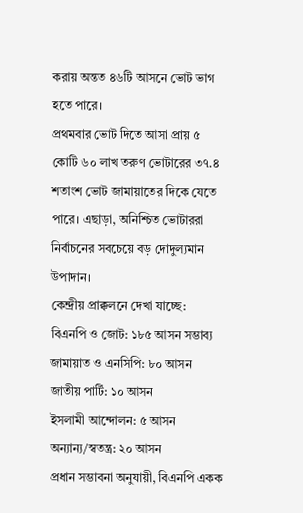করায় অন্তত ৪৬টি আসনে ভোট ভাগ হতে পারে।
প্রথমবার ভোট দিতে আসা প্রায় ৫ কোটি ৬০ লাখ তরুণ ভোটারের ৩৭.৪ শতাংশ ভোট জামায়াতের দিকে যেতে পারে। এছাড়া, অনিশ্চিত ভোটাররা নির্বাচনের সবচেয়ে বড় দোদুল্যমান উপাদান।
কেন্দ্রীয় প্রাক্কলনে দেখা যাচ্ছে:
বিএনপি ও জোট: ১৮৫ আসন সম্ভাব্য
জামায়াত ও এনসিপি: ৮০ আসন
জাতীয় পার্টি: ১০ আসন
ইসলামী আন্দোলন: ৫ আসন
অন্যান্য/স্বতন্ত্র: ২০ আসন
প্রধান সম্ভাবনা অনুযায়ী, বিএনপি একক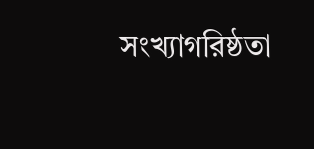সংখ্যাগরিষ্ঠতা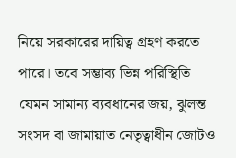নিয়ে সরকারের দায়িত্ব গ্রহণ করতে পারে। তবে সম্ভাব্য ভিন্ন পরিস্থিতি যেমন সামান্য ব্যবধানের জয়, ঝুলন্ত সংসদ বা জামায়াত নেতৃত্বাধীন জোটও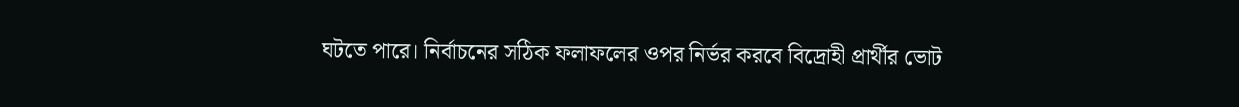ঘটতে পারে। নির্বাচনের সঠিক ফলাফলের ওপর নির্ভর করবে বিদ্রোহী প্রার্থীর ভোট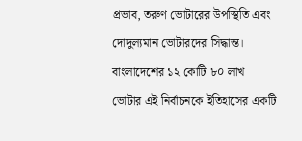প্রভাব, তরুণ ভোটারের উপস্থিতি এবং দোদুল্যমান ভোটারদের সিদ্ধান্ত।
বাংলাদেশের ১২ কোটি ৮০ লাখ ভোটার এই নির্বাচনকে ইতিহাসের একটি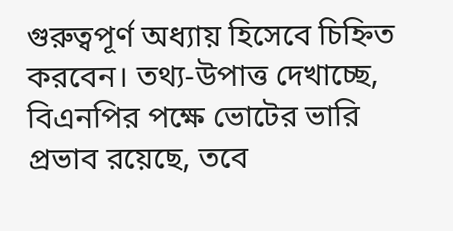গুরুত্বপূর্ণ অধ্যায় হিসেবে চিহ্নিত করবেন। তথ্য-উপাত্ত দেখাচ্ছে, বিএনপির পক্ষে ভোটের ভারি প্রভাব রয়েছে, তবে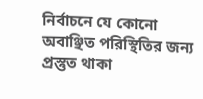নির্বাচনে যে কোনো অবাঞ্ছিত পরিস্থিতির জন্য প্রস্তুত থাকা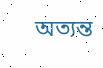অত্যন্ত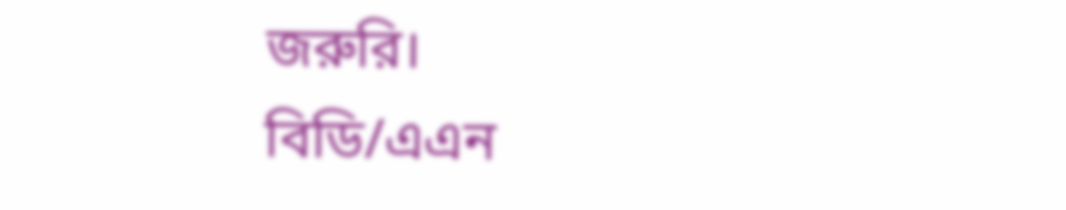জরুরি।
বিডি/এএন